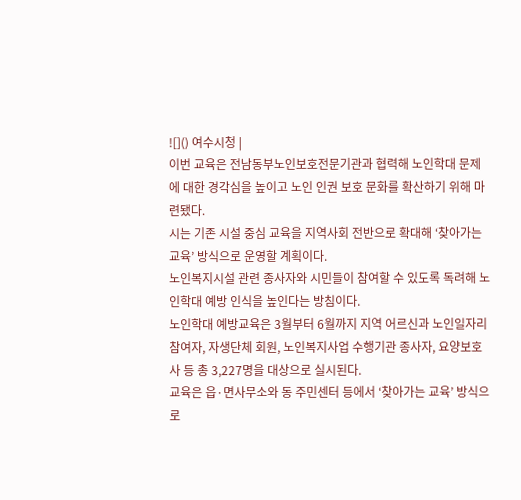![]() 여수시청 |
이번 교육은 전남동부노인보호전문기관과 협력해 노인학대 문제에 대한 경각심을 높이고 노인 인권 보호 문화를 확산하기 위해 마련됐다.
시는 기존 시설 중심 교육을 지역사회 전반으로 확대해 ‘찾아가는 교육’ 방식으로 운영할 계획이다.
노인복지시설 관련 종사자와 시민들이 참여할 수 있도록 독려해 노인학대 예방 인식을 높인다는 방침이다.
노인학대 예방교육은 3월부터 6월까지 지역 어르신과 노인일자리 참여자, 자생단체 회원, 노인복지사업 수행기관 종사자, 요양보호사 등 총 3,227명을 대상으로 실시된다.
교육은 읍·면사무소와 동 주민센터 등에서 ‘찾아가는 교육’ 방식으로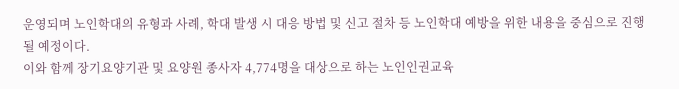운영되며 노인학대의 유형과 사례, 학대 발생 시 대응 방법 및 신고 절차 등 노인학대 예방을 위한 내용을 중심으로 진행될 예정이다.
이와 함께 장기요양기관 및 요양원 종사자 4,774명을 대상으로 하는 노인인권교육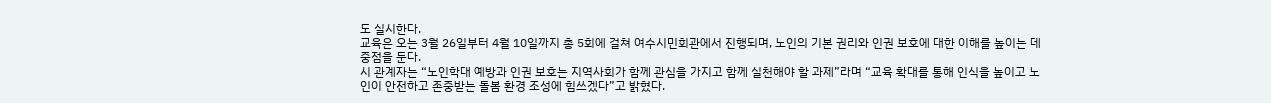도 실시한다.
교육은 오는 3월 26일부터 4월 10일까지 총 5회에 걸쳐 여수시민회관에서 진행되며, 노인의 기본 권리와 인권 보호에 대한 이해를 높이는 데 중점을 둔다.
시 관계자는 “노인학대 예방과 인권 보호는 지역사회가 함께 관심을 가지고 함께 실천해야 할 과제”라며 “교육 확대를 통해 인식을 높이고 노인이 안전하고 존중받는 돌봄 환경 조성에 힘쓰겠다”고 밝혔다.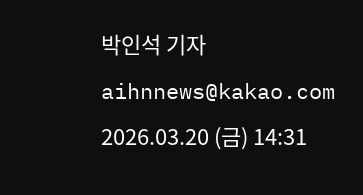박인석 기자 aihnnews@kakao.com
2026.03.20 (금) 14:31